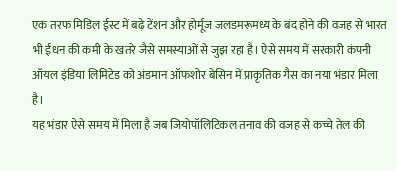एक तरफ मिडिल ईस्ट में बढ़े टेंशन और होर्मूज जलडमरूमध्य के बंद होने की वजह से भारत भी ईंधन की कमी के खतरे जैसे समस्याओं से जुझ रहा है। ऐसे समय में सरकारी कंपनी ऑयल इंडिया लिमिटेड को अंडमान ऑफशोर बेसिन में प्राकृतिक गैस का नया भंडार मिला है।
यह भंडार ऐसे समय में मिला है जब जियोपॉलिटिकल तनाव की वजह से कच्चे तेल की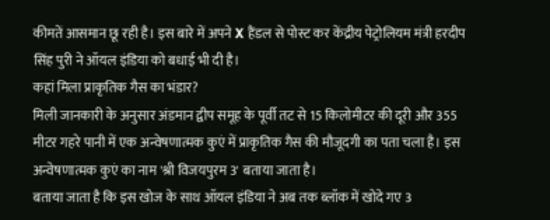कीमतें आसमान छू रही है। इस बारे में अपने X हैंडल से पोस्ट कर केंद्रीय पेट्रोलियम मंत्री हरदीप सिंह पुरी ने ऑयल इंडिया को बधाई भी दी है।
कहां मिला प्राकृतिक गैस का भंडार?
मिली जानकारी के अनुसार अंडमान द्वीप समूह के पूर्वी तट से 15 किलोमीटर की दूरी और 355 मीटर गहरे पानी में एक अन्वेषणात्मक कुएं में प्राकृतिक गैस की मौजूदगी का पता चला है। इस अन्वेषणात्मक कुएं का नाम 'श्री विजयपुरम 3' बताया जाता है।
बताया जाता है कि इस खोज के साथ ऑयल इंडिया ने अब तक ब्लॉक में खोदे गए 3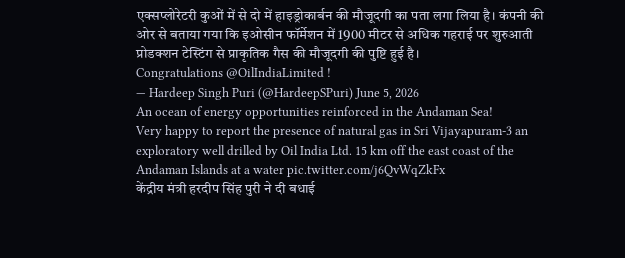एक्सप्लोरेटरी कुओं में से दो में हाइड्रोकार्बन की मौजूदगी का पता लगा लिया है। कंपनी की ओर से बताया गया कि इओसीन फॉर्मेशन में 1900 मीटर से अधिक गहराई पर शुरुआती प्रोडक्शन टेस्टिंग से प्राकृतिक गैस की मौजूदगी की पुष्टि हुई है।
Congratulations @OilIndiaLimited !
— Hardeep Singh Puri (@HardeepSPuri) June 5, 2026
An ocean of energy opportunities reinforced in the Andaman Sea!
Very happy to report the presence of natural gas in Sri Vijayapuram-3 an exploratory well drilled by Oil India Ltd. 15 km off the east coast of the Andaman Islands at a water pic.twitter.com/j6QvWqZkFx
केंद्रीय मंत्री हरदीप सिंह पुरी ने दी बधाई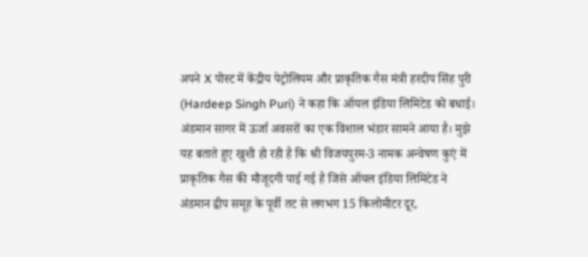अपने X पोस्ट में केंद्रीय पेट्रोलियम और प्राकृतिक गैस मंत्री हरदीप सिंह पुरी (Hardeep Singh Puri) ने कहा कि ऑयल इंडिया लिमिटेड को बधाई। अंडमान सागर में ऊर्जा अवसरों का एक विशाल भंडार सामने आया है। मुझे यह बताते हुए खुशी हो रही है कि श्री विजयपुरम-3 नामक अन्वेषण कुएं में प्राकृतिक गैस की मौजूदगी पाई गई है जिसे ऑयल इंडिया लिमिटेड ने अंडमान द्वीप समूह के पूर्वी तट से लगभग 15 किलोमीटर दूर,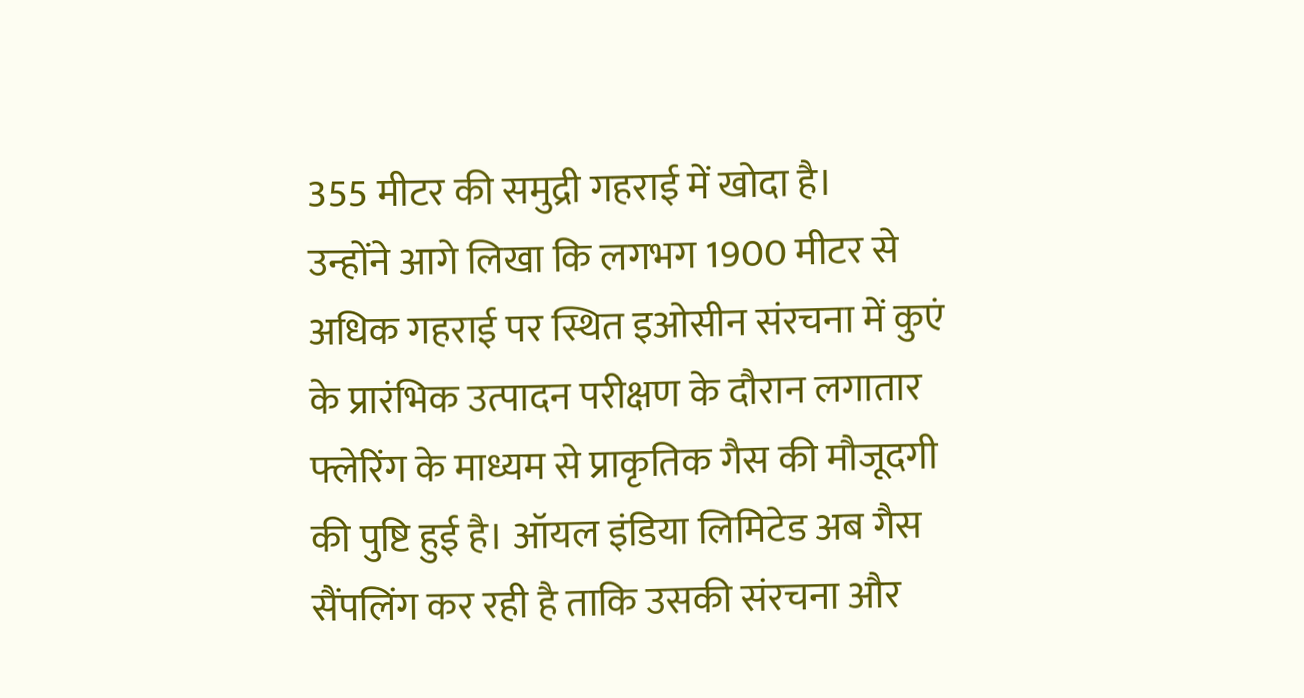355 मीटर की समुद्री गहराई में खोदा है।
उन्होंने आगे लिखा कि लगभग 1900 मीटर से अधिक गहराई पर स्थित इओसीन संरचना में कुएं के प्रारंभिक उत्पादन परीक्षण के दौरान लगातार फ्लेरिंग के माध्यम से प्राकृतिक गैस की मौजूदगी की पुष्टि हुई है। ऑयल इंडिया लिमिटेड अब गैस सैंपलिंग कर रही है ताकि उसकी संरचना और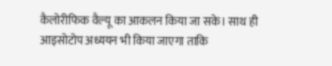कैलोरीफिक वैल्यू का आकलन किया जा सके। साथ ही आइसोटोप अध्ययन भी किया जाएगा ताकि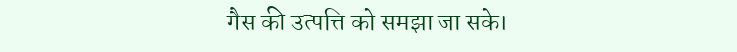गैस की उत्पत्ति को समझा जा सके।